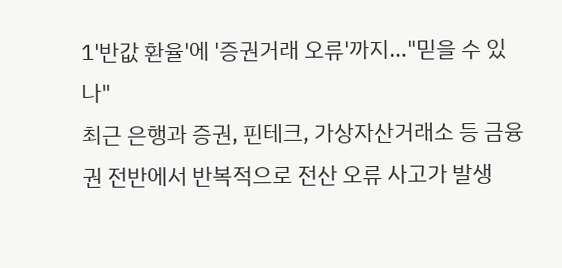1'반값 환율'에 '증권거래 오류'까지…"믿을 수 있나"
최근 은행과 증권, 핀테크, 가상자산거래소 등 금융권 전반에서 반복적으로 전산 오류 사고가 발생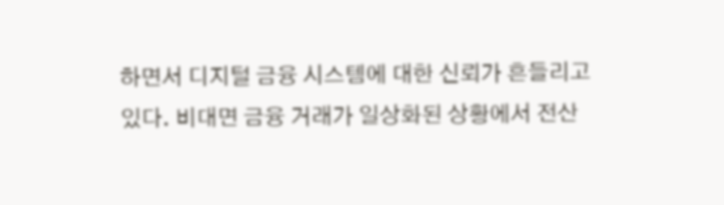하면서 디지털 금융 시스템에 대한 신뢰가 흔들리고 있다. 비대면 금융 거래가 일상화된 상황에서 전산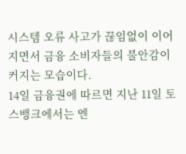시스템 오류 사고가 끊임없이 이어지면서 금융 소비자들의 불안감이 커지는 모습이다.
14일 금융권에 따르면 지난 11일 토스뱅크에서는 엔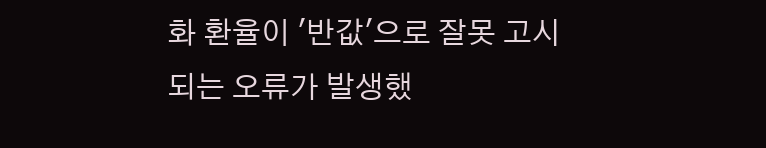화 환율이 '반값'으로 잘못 고시되는 오류가 발생했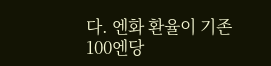다. 엔화 환율이 기존 100엔당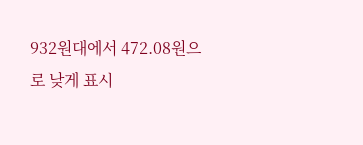932원대에서 472.08원으로 낮게 표시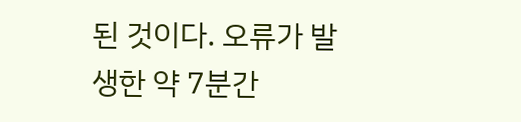된 것이다. 오류가 발생한 약 7분간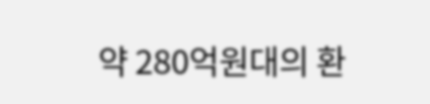약 280억원대의 환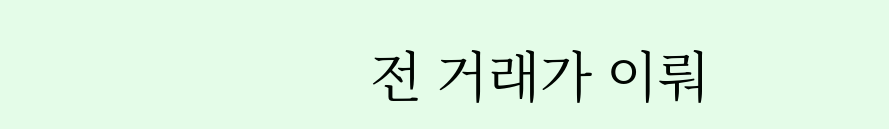전 거래가 이뤄